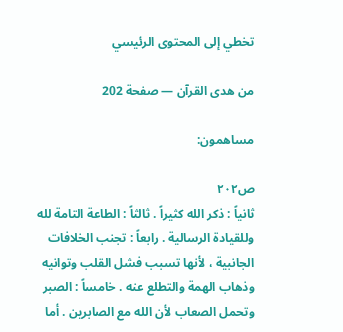تخطي إلى المحتوى الرئيسي

من هدى القرآن — صفحة 202

مساهمون:

ص٢٠٢
ثانياً : ذكر الله كثيراً . ثالثاً : الطاعة التامة لله وللقيادة الرسالية . رابعاً : تجنب الخلافات الجانبية ، لأنها تسبب فشل القلب وتوانيه وذهاب الهمة والتطلع عنه . خامساً : الصبر وتحمل الصعاب لأن الله مع الصابرين . أما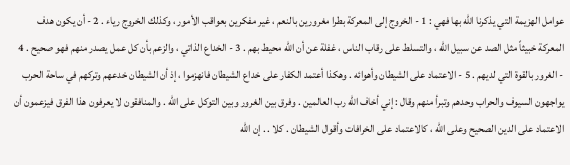عوامل الهزيمة التي يذكرنا الله بها فهي : 1 - الخروج إلى المعركة بطرا مغرورين بالنعم ، غير مفكرين بعواقب الأمور ، وكذلك الخروج رياء . 2 - أن يكون هدف المعركة خبيثاً مثل الصد عن سبيل الله ، والتسلط على رقاب الناس ، غفلة عن أن الله محيط بهم . 3 - الخداع الذاتي ، والزعم بأن كل عمل يصدر منهم فهو صحيح . 4 - الغرور بالقوة التي لديهم . 5 - الاعتماد على الشيطان وأهوائه . وهكذا أعتمد الكفار على خداع الشيطان فانهزموا ، إذ أن الشيطان خدعهم وتركهم في ساحة الحرب يواجهون السيوف والحراب وحدهم وتبرأ منهم وقال : إني أخاف الله رب العالمين . وفرق بين الغرور وبين التوكل على الله . والمنافقون لا يعرفون هذا الفرق فيزعمون أن الاعتماد على الدين الصحيح وعلى الله ، كالاعتماد على الخرافات وأقوال الشيطان . كلا . . إن الله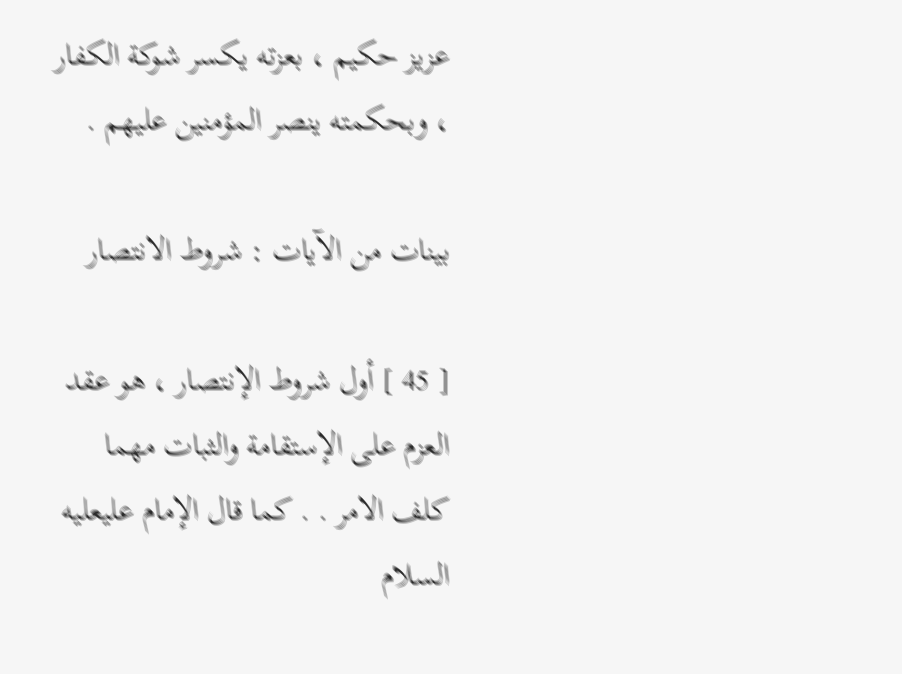عزيز حكيم ، بعزته يكسر شوكة الكفار ، وبحكمته ينصر المؤمنين عليهم .

بينات من الآيات : شروط الانتصار

[ 45 ] أول شروط الإنتصار ، هو عقد العزم على الإستقامة والثبات مهما كلف الامر . . كما قال الإمام عليعليه السلام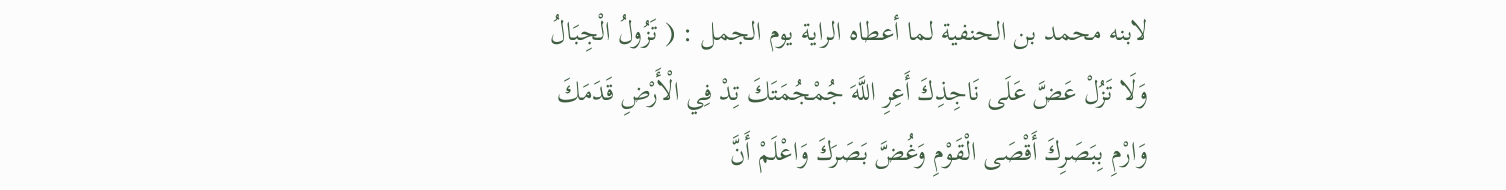لابنه محمد بن الحنفية لما أعطاه الراية يوم الجمل : ( تَزُولُ الْجِبَالُ وَلَا تَزُلْ عَضَّ عَلَى نَاجِذِكَ أَعِرِ اللَّهَ جُمْجُمَتَكَ تِدْ فِي الْأَرْضِ قَدَمَكَ وَارْمِ بِبَصَرِكَ أَقْصَى الْقَوْمِ وَغُضَّ بَصَرَكَ وَاعْلَمْ أَنَّ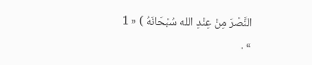النَّصْرَ مِنْ عِنْدِ الله سُبْحَانَهُ ) « 1 » .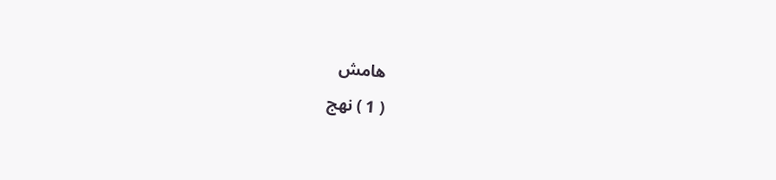هامش
( 1 ) نهج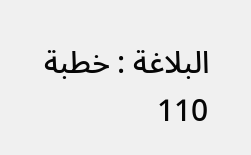البلاغة : خطبة 110